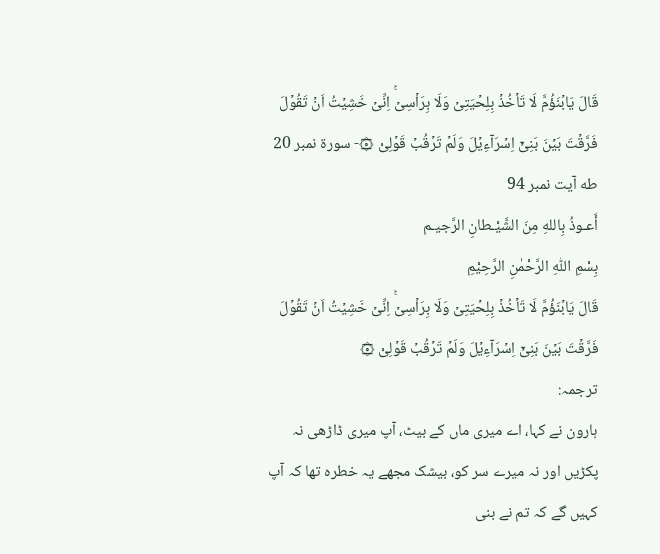قَالَ يَابۡنَؤُمَّ لَا تَاۡخُذۡ بِلِحۡيَتِىۡ وَلَا بِرَاۡسِىۡۚ اِنِّىۡ خَشِيۡتُ اَنۡ تَقُوۡلَ فَرَّقۡتَ بَيۡنَ بَنِىۡۤ اِسۡرَآءِيۡلَ وَلَمۡ تَرۡقُبۡ قَوۡلِىْ ۞- سورۃ نمبر 20 طه آیت نمبر 94
أَعـوذُ بِاللهِ مِنَ الشَّيْـطانِ الرَّجيـم
بِسْمِ اللّٰهِ الرَّحْمٰنِ الرَّحِيْمِ
قَالَ يَابۡنَؤُمَّ لَا تَاۡخُذۡ بِلِحۡيَتِىۡ وَلَا بِرَاۡسِىۡۚ اِنِّىۡ خَشِيۡتُ اَنۡ تَقُوۡلَ فَرَّقۡتَ بَيۡنَ بَنِىۡۤ اِسۡرَآءِيۡلَ وَلَمۡ تَرۡقُبۡ قَوۡلِىْ ۞
ترجمہ:
ہارون نے کہا، اے میری ماں کے بیٹ، آپ میری ڈاڑھی نہ پکڑیں اور نہ میرے سر کو، بیشک مجھے یہ خطرہ تھا کہ آپ کہیں گے کہ تم نے بنی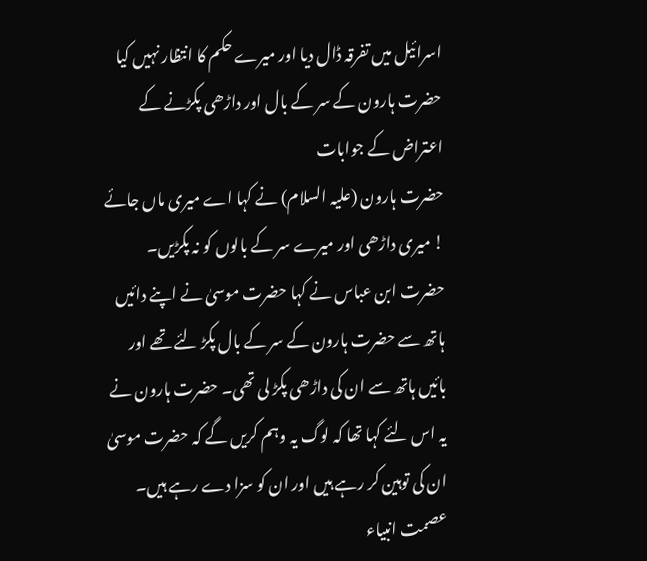اسرائیل میں تفرقہ ڈال دیا اور میرے حکم کا انتظار نہیں کیا
حضرت ہارون کے سر کے بال اور داڑھی پکڑنے کے اعتراض کے جوابات
حضرت ہارون (علیہ السلام) نے کہا اے میری ماں جائے ! میری داڑھی اور میرے سر کے بالوں کو نہ پکڑیں۔ حضرت ابن عباس نے کہا حضرت موسیٰ نے اپنے دائیں ہاتھ سے حضرت ہارون کے سر کے بال پکڑ لئے تھے اور بائیں ہاتھ سے ان کی داڑھی پکڑ لی تھی۔ حضرت ہارون نے یہ اس لئے کہا تھا کہ لوگ یہ وہم کریں گے کہ حضرت موسیٰ ان کی توہین کر رہے ہیں اور ان کو سزا دے رہے ہیں۔
عصمت انبیاء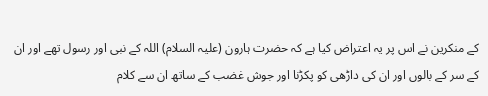کے منکرین نے اس پر یہ اعتراض کیا ہے کہ حضرت ہارون (علیہ السلام) اللہ کے نبی اور رسول تھے اور ان کے سر کے بالوں اور ان کی داڑھی کو پکڑنا اور جوش غضب کے ساتھ ان سے کلام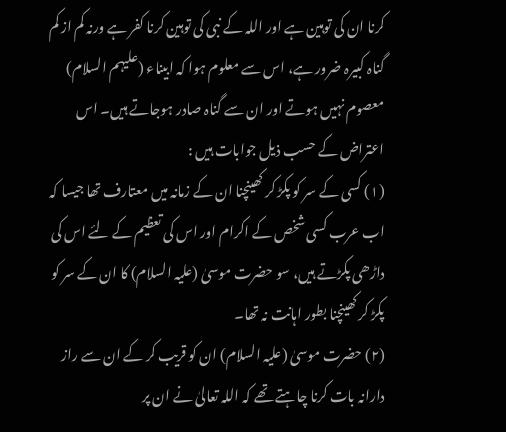کرنا ان کی توہین ہے اور اللہ کے نبی کی توہین کرنا کفر ہے ورنہ کم از کم گناہ کبیرہ ضرور ہے، اس سے معلوم ہوا کہ ابیناء (علیہم السلام) معصوم نہیں ہوتے اور ان سے گناہ صادر ہوجاتے ہیں۔ اس اعتراض کے حسب ذیل جوابات ہیں :
(١) کسی کے سر کو پکڑ کر کھینچنا ان کے زمانہ میں معتارف تھا جیسا کہ اب عرب کسی شخص کے اکرام اور اس کی تعظیم کے لئے اس کی داڑھی پکڑتے ہیں، سو حضرت موسیٰ (علیہ السلام) کا ان کے سر کو پکڑ کر کھینچنا بطور اہانت نہ تھا۔
(٢) حضرت موسیٰ (علیہ السلام) ان کو قریب کر کے ان سے راز دارانہ بات کرنا چاہتے تھے کہ اللہ تعالیٰ نے ان پر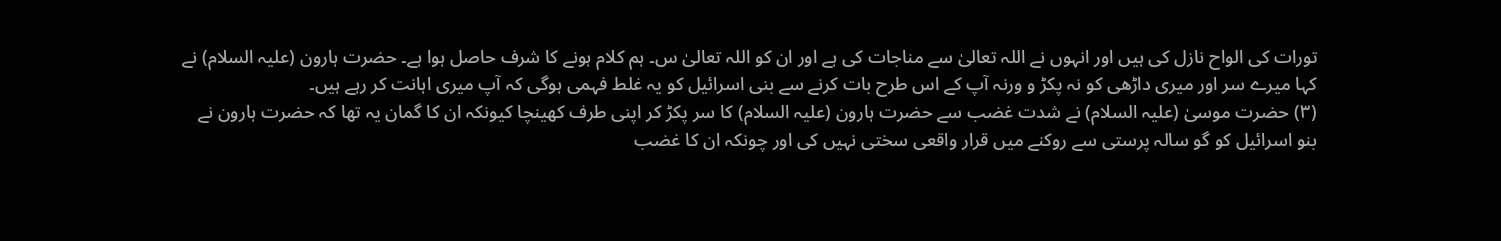تورات کی الواح نازل کی ہیں اور انہوں نے اللہ تعالیٰ سے مناجات کی ہے اور ان کو اللہ تعالیٰ س۔ ہم کلام ہونے کا شرف حاصل ہوا ہے۔ حضرت ہارون (علیہ السلام) نے کہا میرے سر اور میری داڑھی کو نہ پکڑ و ورنہ آپ کے اس طرح بات کرنے سے بنی اسرائیل کو یہ غلط فہمی ہوگی کہ آپ میری اہانت کر رہے ہیں۔
(٣) حضرت موسیٰ (علیہ السلام) نے شدت غضب سے حضرت ہارون (علیہ السلام) کا سر پکڑ کر اپنی طرف کھینچا کیونکہ ان کا گمان یہ تھا کہ حضرت ہارون نے بنو اسرائیل کو گو سالہ پرستی سے روکنے میں قرار واقعی سختی نہیں کی اور چونکہ ان کا غضب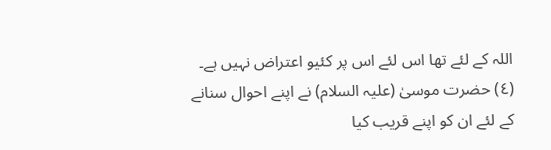اللہ کے لئے تھا اس لئے اس پر کئیو اعتراض نہیں ہے۔
(٤) حضرت موسیٰ (علیہ السلام) نے اپنے احوال سنانے کے لئے ان کو اپنے قریب کیا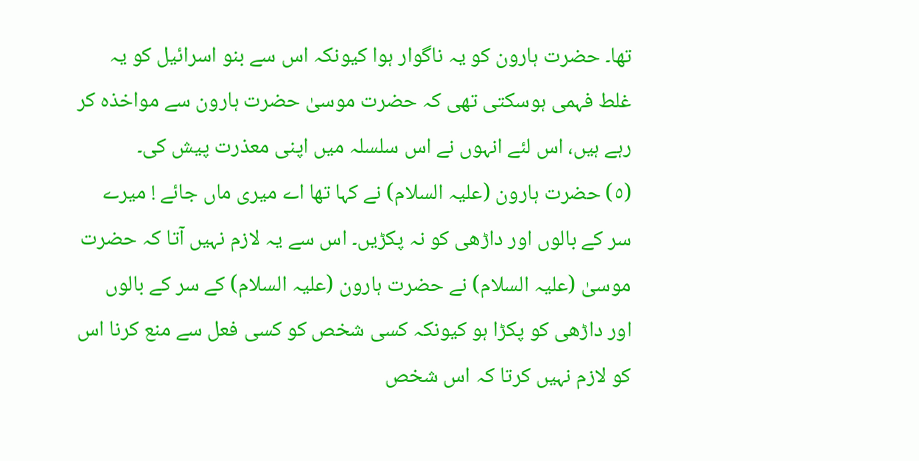تھا۔ حضرت ہارون کو یہ ناگوار ہوا کیونکہ اس سے بنو اسرائیل کو یہ غلط فہمی ہوسکتی تھی کہ حضرت موسیٰ حضرت ہارون سے مواخذہ کر رہے ہیں، اس لئے انہوں نے اس سلسلہ میں اپنی معذرت پیش کی۔
(٥) حضرت ہارون (علیہ السلام) نے کہا تھا اے میری ماں جائے ! میرے سر کے بالوں اور داڑھی کو نہ پکڑیں۔ اس سے یہ لازم نہیں آتا کہ حضرت موسیٰ (علیہ السلام) نے حضرت ہارون (علیہ السلام) کے سر کے بالوں اور داڑھی کو پکڑا ہو کیونکہ کسی شخص کو کسی فعل سے منع کرنا اس کو لازم نہیں کرتا کہ اس شخص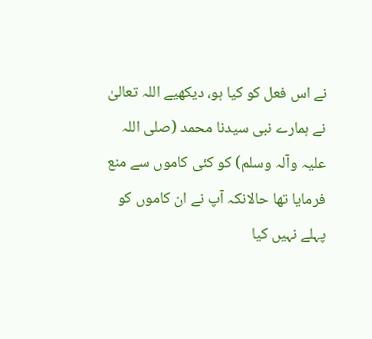نے اس فعل کو کیا ہو، دیکھیے اللہ تعالیٰ نے ہمارے نبی سیدنا محمد (صلی اللہ علیہ وآلہ وسلم) کو کئی کاموں سے منع فرمایا تھا حالانکہ آپ نے ان کاموں کو پہلے نہیں کیا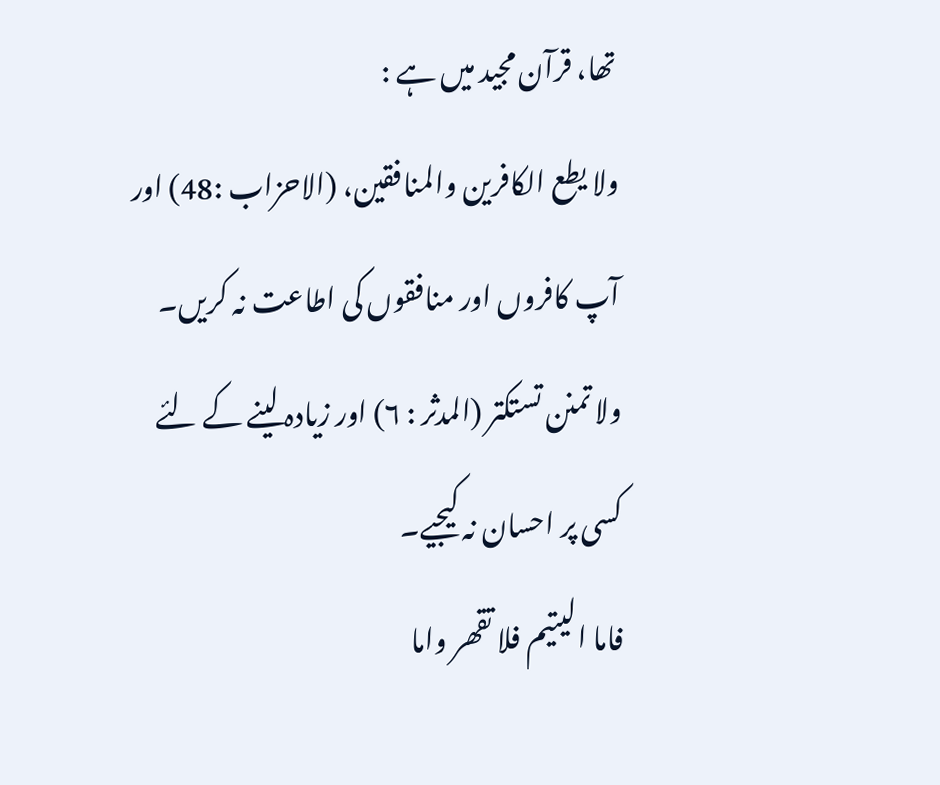تھا، قرآن مجید میں ہے :
ولا یطع الکافرین والمنافقین، (الاحزاب :48) اور آپ کافروں اور منافقوں کی اطاعت نہ کریں۔
ولا تمنن تستکتر (المدثر : ٦) اور زیادہ لینے کے لئے کسی پر احسان نہ کیجیے۔
فاما الیتیم فلا تقھر واما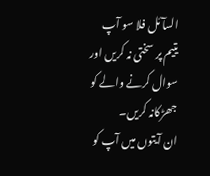السآئل فلا سو آپ یتیم پر سختی نہ کریں اور سوال کرنے والے کو جھڑکانہ کریں۔
ان آیتوں میں آپ کو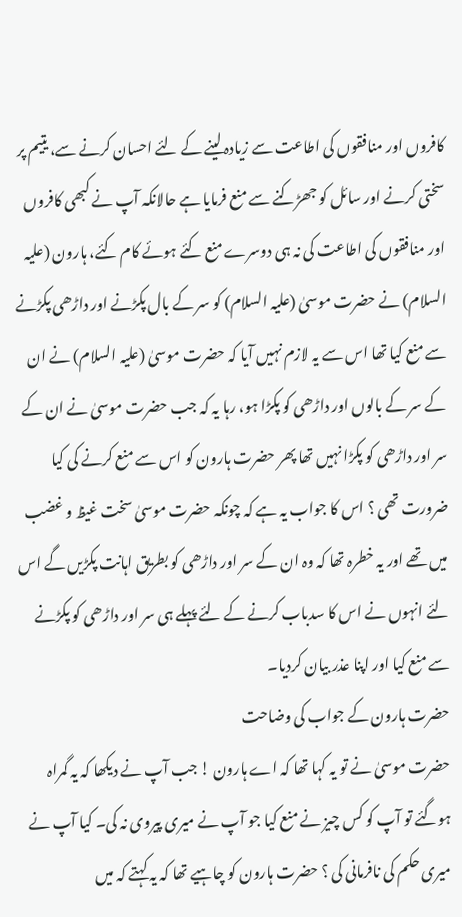کافروں اور منافقوں کی اطاعت سے زیادہ لینے کے لئے احسان کرنے سے، یتیم پر سختی کرنے اور سائل کو جھڑکنے سے منع فرمایا ہے حالانکہ آپ نے کبھی کافروں اور منافقوں کی اطاعت کی نہ ہی دوسرے منع کئے ہوئے کام کئے، ہارون (علیہ السلام) نے حضرت موسیٰ (علیہ السلام) کو سر کے بال پکڑنے اور داڑھی پکڑنے سے منع کیا تھا اس سے یہ لازم نہیں آیا کہ حضرت موسیٰ (علیہ السلام) نے ان کے سر کے بالوں اور داڑھی کو پکڑا ہو، رہا یہ کہ جب حضرت موسیٰ نے ان کے سر اور داڑھی کو پکڑا نہیں تھا پھر حضرت ہارون کو اس سے منع کرنے کی کیا ضرورت تھی ؟ اس کا جواب یہ ہے کہ چونکہ حضرت موسیٰ سخت غیظ و غضب میں تھے اور یہ خطرہ تھا کہ وہ ان کے سر اور داڑھی کو بطریق اہانت پکڑیں گے اس لئے انہوں نے اس کا سدباب کرنے کے لئے پہلے ہی سر اور داڑھی کو پکڑنے سے منع کیا اور اپنا عذر بیان کردیا۔
حضرت ہارون کے جواب کی وضاحت
حضرت موسیٰ نے تو یہ کہا تھا کہ اے ہارون ! جب آپ نے دیکھا کہ یہ گمراہ ہوگئے تو آپ کو کس چیز نے منع کیا جو آپ نے میری پیروی نہ کی۔ کیا آپ نے میری حکم کی نافرمانی کی ؟ حضرت ہارون کو چاہیے تھا کہ یہ کہتے کہ میں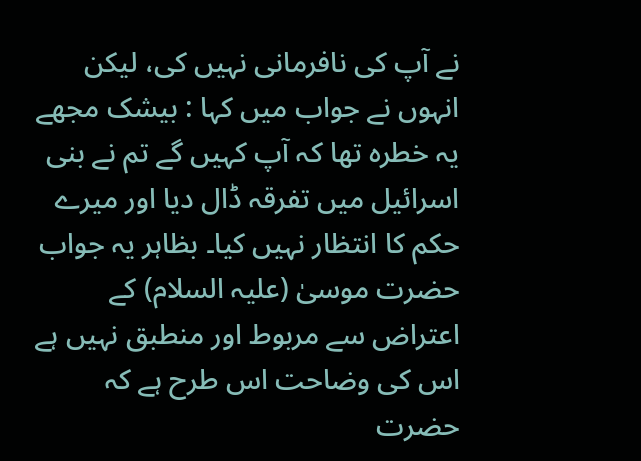نے آپ کی نافرمانی نہیں کی، لیکن انہوں نے جواب میں کہا : بیشک مجھے یہ خطرہ تھا کہ آپ کہیں گے تم نے بنی اسرائیل میں تفرقہ ڈال دیا اور میرے حکم کا انتظار نہیں کیا۔ بظاہر یہ جواب حضرت موسیٰ (علیہ السلام) کے اعتراض سے مربوط اور منطبق نہیں ہے اس کی وضاحت اس طرح ہے کہ حضرت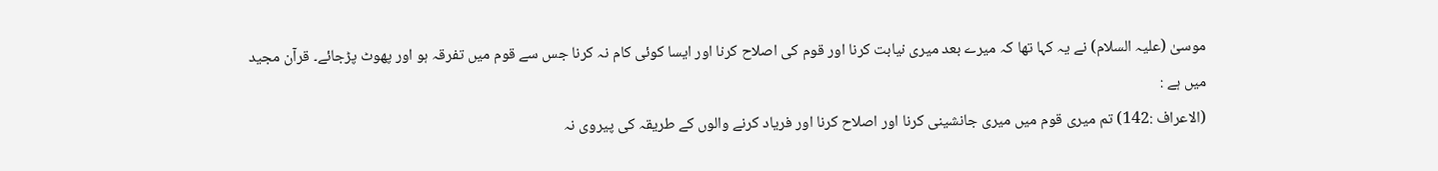موسیٰ (علیہ السلام) نے یہ کہا تھا کہ میرے بعد میری نیابت کرنا اور قوم کی اصلاح کرنا اور ایسا کوئی کام نہ کرنا جس سے قوم میں تفرقہ ہو اور پھوٹ پڑجائے۔ قرآن مجید میں ہے :
(الاعراف :142) تم میری قوم میں میری جانشینی کرنا اور اصلاح کرنا اور فریاد کرنے والوں کے طریقہ کی پیروی نہ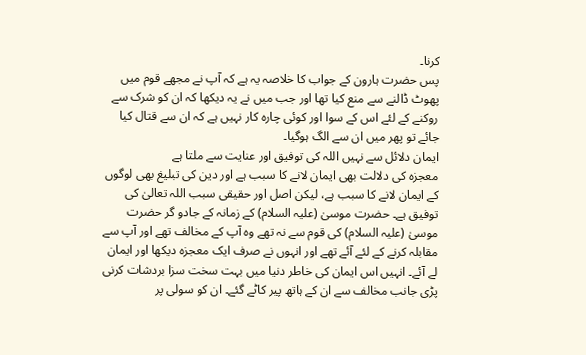کرنا۔
پس حضرت ہارون کے جواب کا خلاصہ یہ ہے کہ آپ نے مجھے قوم میں پھوٹ ڈالنے سے منع کیا تھا اور جب میں نے یہ دیکھا کہ ان کو شرک سے روکنے کے لئے اس کے سوا اور کوئی چارہ کار نہیں ہے کہ ان سے قتال کیا جائے تو پھر میں ان سے الگ ہوگیا۔
ایمان دلائل سے نہیں اللہ کی توفیق اور عنایت سے ملتا ہے
معجزہ کی دلالت بھی ایمان لانے کا سبب ہے اور دین کی تبلیغ بھی لوگوں کے ایمان لانے کا سبب ہے، لیکن اصل اور حقیقی سبب اللہ تعالیٰ کی توفیق ہے۔ حضرت موسیٰ (علیہ السلام) کے زمانہ کے جادو گر حضرت موسیٰ (علیہ السلام) کی قوم سے نہ تھے وہ آپ کے مخالف تھے اور آپ سے مقابلہ کرنے کے لئے آئے تھے اور انہوں نے صرف ایک معجزہ دیکھا اور ایمان لے آئے۔ انہیں اس ایمان کی خاطر دنیا میں بہت سخت سزا بردشات کرنی پڑی جانب مخالف سے ان کے ہاتھ پیر کاٹے گئے۔ ان کو سولی پر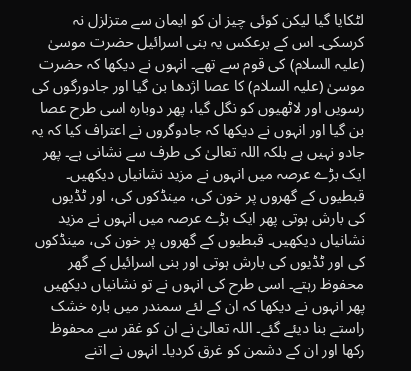لٹکایا گیا لیکن کوئی چیز ان کو ایمان سے متزلزل نہ کرسکی۔ اس کے برعکس یہ بنی اسرائیل حضرت موسیٰ (علیہ السلام) کی قوم سے تھے۔ انہوں نے دیکھا کہ حضرت موسیٰ (علیہ السلام) کا عصا اژدھا بن گیا اور جادورگوں کی رسویں اور لاٹھیوں کو نگل گیا، پھر دوبارہ اسی طرح عصا بن گیا اور انہوں نے دیکھا کہ جادوگروں نے اعتراف کیا کہ یہ جادو نہیں ہے بلکہ اللہ تعالیٰ کی طرف سے نشانی ہے۔ پھر ایک بڑے عرصہ میں انہوں نے مزید نشانیاں دیکھیں۔ قبطیوں کے گھروں پر خون کی، مینڈکوں کی، اور ٹڈیوں کی بارش ہوتی پھر ایک بڑے عرصہ میں انہوں نے مزید نشانیاں دیکھیں۔ قبطیوں کے گھروں پر خون کی، مینڈکوں کی اور ٹڈیوں کی بارش ہوتی اور بنی اسرائیل کے گھر محفوظ رہتے۔ اسی طرح کی انہوں نے تو نشانیاں دیکھیں پھر انہوں نے دیکھا کہ ان کے لئے سمندر میں بارہ خشک راستے بنا دیئے گئے۔ اللہ تعالیٰ نے ان کو غقر سے محفوظ رکھا اور ان کے دشمن کو غرق کردیا۔ انہوں نے اتنے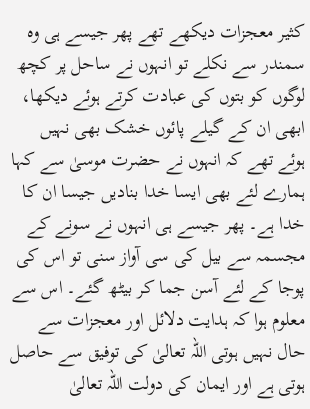کثیر معجزات دیکھے تھے پھر جیسے ہی وہ سمندر سے نکلے تو انہوں نے ساحل پر کچھ لوگوں کو بتوں کی عبادت کرتے ہوئے دیکھا، ابھی ان کے گیلے پائوں خشک بھی نہیں ہوئے تھے کہ انہوں نے حضرت موسیٰ سے کہا ہمارے لئے بھی ایسا خدا بنادیں جیسا ان کا خدا ہے۔ پھر جیسے ہی انہوں نے سونے کے مجسمہ سے بیل کی سی آواز سنی تو اس کی پوجا کے لئے آسن جما کر بیٹھ گئے۔ اس سے معلوم ہوا کہ ہدایت دلائل اور معجزات سے حال نہیں ہوتی اللہ تعالیٰ کی توفیق سے حاصل ہوتی ہے اور ایمان کی دولت اللہ تعالیٰ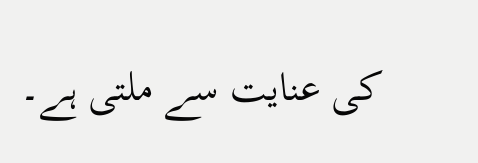کی عنایت سے ملتی ہے۔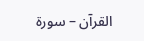القرآن – سورۃ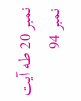نمبر 20 طه آیت نمبر 94